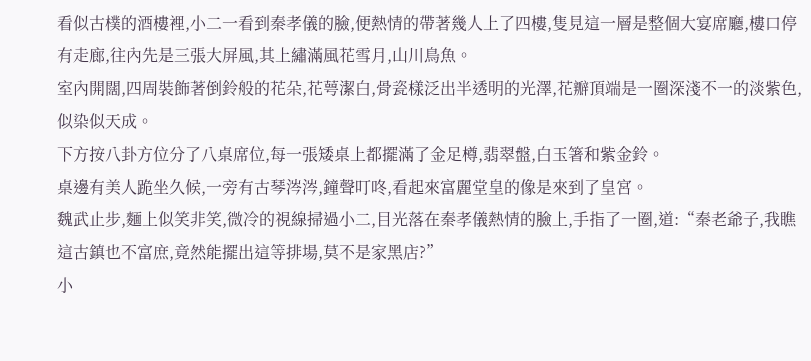看似古樸的酒樓裡,小二一看到秦孝儀的臉,便熱情的帶著幾人上了四樓,隻見這一層是整個大宴席廳,樓口停有走廊,往內先是三張大屏風,其上繡滿風花雪月,山川鳥魚。
室內開闊,四周裝飾著倒鈴般的花朵,花萼潔白,骨瓷樣泛出半透明的光澤,花瓣頂端是一圈深淺不一的淡紫色,似染似天成。
下方按八卦方位分了八桌席位,每一張矮桌上都擺滿了金足樽,翡翠盤,白玉箸和紫金鈴。
桌邊有美人跪坐久候,一旁有古琴涔涔,鐘聲叮咚,看起來富麗堂皇的像是來到了皇宮。
魏武止步,麵上似笑非笑,微冷的視線掃過小二,目光落在秦孝儀熱情的臉上,手指了一圈,道:“秦老爺子,我瞧這古鎮也不富庶,竟然能擺出這等排場,莫不是家黑店?”
小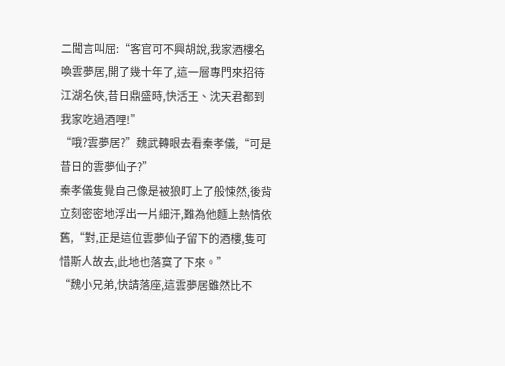二聞言叫屈:“客官可不興胡說,我家酒樓名喚雲夢居,開了幾十年了,這一層專門來招待江湖名俠,昔日鼎盛時,快活王、沈天君都到我家吃過酒哩!”
“哦?雲夢居?”魏武轉眼去看秦孝儀,“可是昔日的雲夢仙子?”
秦孝儀隻覺自己像是被狼盯上了般悚然,後背立刻密密地浮出一片細汗,難為他麵上熱情依舊,“對,正是這位雲夢仙子留下的酒樓,隻可惜斯人故去,此地也落寞了下來。”
“魏小兄弟,快請落座,這雲夢居雖然比不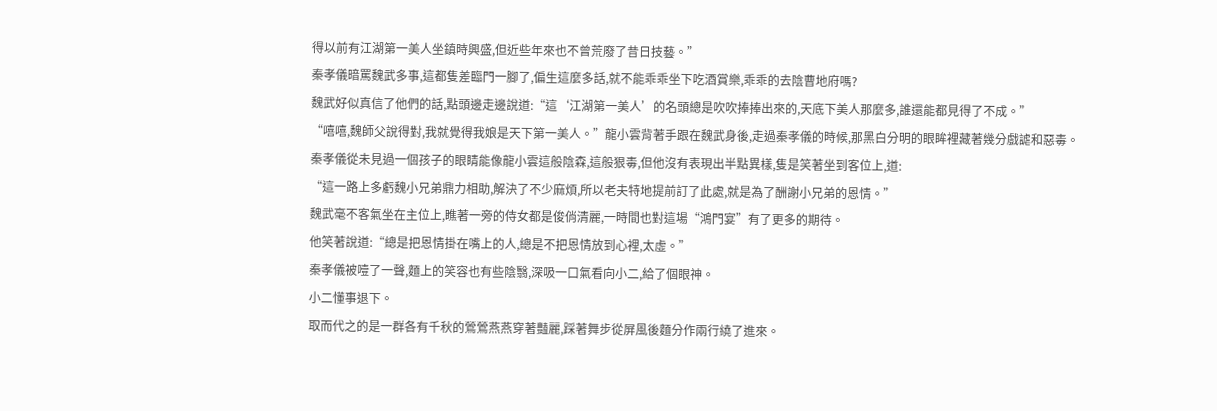得以前有江湖第一美人坐鎮時興盛,但近些年來也不曾荒廢了昔日技藝。”
秦孝儀暗罵魏武多事,這都隻差臨門一腳了,偏生這麼多話,就不能乖乖坐下吃酒賞樂,乖乖的去陰曹地府嗎?
魏武好似真信了他們的話,點頭邊走邊說道:“這‘江湖第一美人’的名頭總是吹吹捧捧出來的,天底下美人那麼多,誰還能都見得了不成。”
“嘻嘻,魏師父說得對,我就覺得我娘是天下第一美人。”龍小雲背著手跟在魏武身後,走過秦孝儀的時候,那黑白分明的眼眸裡藏著幾分戲謔和惡毒。
秦孝儀從未見過一個孩子的眼睛能像龍小雲這般陰森,這般狠毒,但他沒有表現出半點異樣,隻是笑著坐到客位上,道:
“這一路上多虧魏小兄弟鼎力相助,解決了不少麻煩,所以老夫特地提前訂了此處,就是為了酬謝小兄弟的恩情。”
魏武毫不客氣坐在主位上,瞧著一旁的侍女都是俊俏清麗,一時間也對這場“鴻門宴”有了更多的期待。
他笑著說道:“總是把恩情掛在嘴上的人,總是不把恩情放到心裡,太虛。”
秦孝儀被噎了一聲,麵上的笑容也有些陰翳,深吸一口氣看向小二,給了個眼神。
小二懂事退下。
取而代之的是一群各有千秋的鶯鶯燕燕穿著豔麗,踩著舞步從屏風後麵分作兩行繞了進來。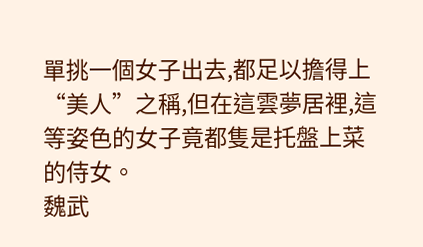單挑一個女子出去,都足以擔得上“美人”之稱,但在這雲夢居裡,這等姿色的女子竟都隻是托盤上菜的侍女。
魏武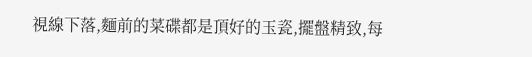視線下落,麵前的菜碟都是頂好的玉瓷,擺盤精致,每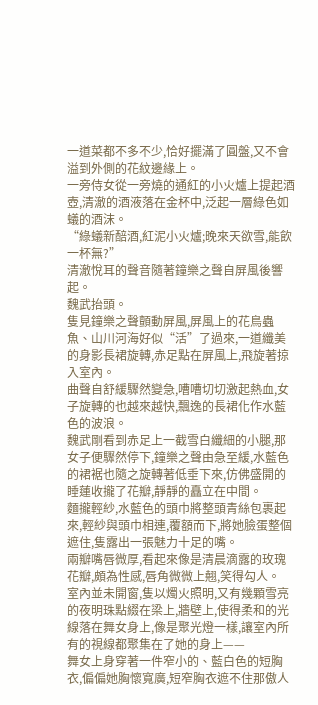一道菜都不多不少,恰好擺滿了圓盤,又不會溢到外側的花紋邊緣上。
一旁侍女從一旁燒的通紅的小火爐上提起酒壺,清澈的酒液落在金杯中,泛起一層綠色如蟻的酒沫。
“綠蟻新醅酒,紅泥小火爐;晚來天欲雪,能飲一杯無?”
清澈悅耳的聲音隨著鐘樂之聲自屏風後響起。
魏武抬頭。
隻見鐘樂之聲顫動屏風,屏風上的花鳥蟲魚、山川河海好似“活”了過來,一道纖美的身影長裙旋轉,赤足點在屏風上,飛旋著掠入室內。
曲聲自舒緩驟然變急,嘈嘈切切激起熱血,女子旋轉的也越來越快,飄逸的長裙化作水藍色的波浪。
魏武剛看到赤足上一截雪白纖細的小腿,那女子便驟然停下,鐘樂之聲由急至緩,水藍色的裙裾也隨之旋轉著低垂下來,仿佛盛開的睡蓮收攏了花瓣,靜靜的矗立在中間。
麵攏輕紗,水藍色的頭巾將整頭青絲包裹起來,輕紗與頭巾相連,覆額而下,將她臉蛋整個遮住,隻露出一張魅力十足的嘴。
兩瓣嘴唇微厚,看起來像是清晨滴露的玫瑰花瓣,頗為性感,唇角微微上翹,笑得勾人。
室內並未開窗,隻以燭火照明,又有幾顆雪亮的夜明珠點綴在梁上,牆壁上,使得柔和的光線落在舞女身上,像是聚光燈一樣,讓室內所有的視線都聚集在了她的身上——
舞女上身穿著一件窄小的、藍白色的短胸衣,偏偏她胸懷寬廣,短窄胸衣遮不住那傲人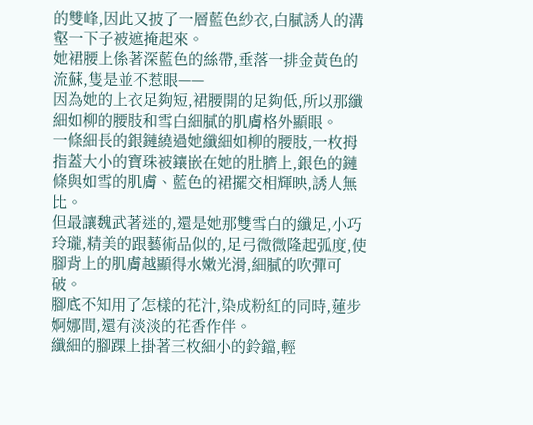的雙峰,因此又披了一層藍色紗衣,白膩誘人的溝壑一下子被遮掩起來。
她裙腰上係著深藍色的絲帶,垂落一排金黃色的流蘇,隻是並不惹眼——
因為她的上衣足夠短,裙腰開的足夠低,所以那纖細如柳的腰肢和雪白細膩的肌膚格外顯眼。
一條細長的銀鏈繞過她纖細如柳的腰肢,一枚拇指蓋大小的寶珠被鑲嵌在她的肚臍上,銀色的鏈條與如雪的肌膚、藍色的裙擺交相輝映,誘人無比。
但最讓魏武著迷的,還是她那雙雪白的纖足,小巧玲瓏,精美的跟藝術品似的,足弓微微隆起弧度,使腳背上的肌膚越顯得水嫩光滑,細膩的吹彈可破。
腳底不知用了怎樣的花汁,染成粉紅的同時,蓮步婀娜間,還有淡淡的花香作伴。
纖細的腳踝上掛著三枚細小的鈴鐺,輕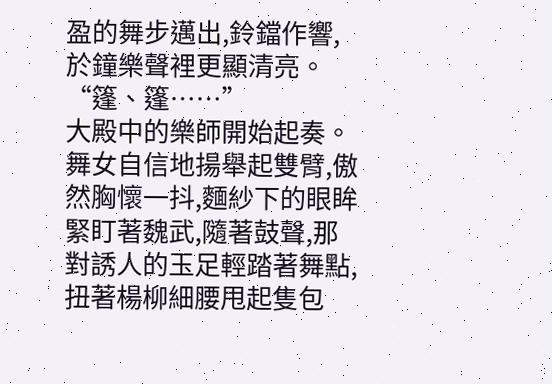盈的舞步邁出,鈴鐺作響,於鐘樂聲裡更顯清亮。
“篷、篷……”
大殿中的樂師開始起奏。
舞女自信地揚舉起雙臂,傲然胸懷一抖,麵紗下的眼眸緊盯著魏武,隨著鼓聲,那對誘人的玉足輕踏著舞點,扭著楊柳細腰甩起隻包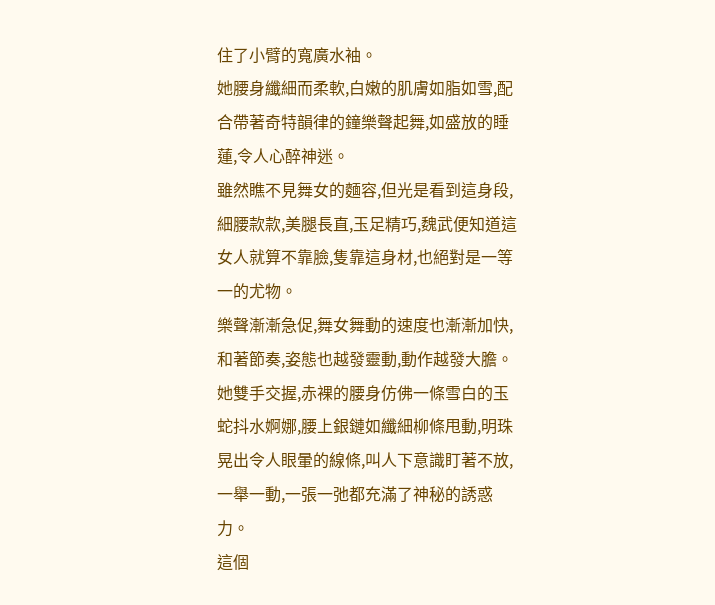住了小臂的寬廣水袖。
她腰身纖細而柔軟,白嫩的肌膚如脂如雪,配合帶著奇特韻律的鐘樂聲起舞,如盛放的睡蓮,令人心醉神迷。
雖然瞧不見舞女的麵容,但光是看到這身段,細腰款款,美腿長直,玉足精巧,魏武便知道這女人就算不靠臉,隻靠這身材,也絕對是一等一的尤物。
樂聲漸漸急促,舞女舞動的速度也漸漸加快,和著節奏,姿態也越發靈動,動作越發大膽。
她雙手交握,赤裸的腰身仿佛一條雪白的玉蛇抖水婀娜,腰上銀鏈如纖細柳條甩動,明珠晃出令人眼暈的線條,叫人下意識盯著不放,一舉一動,一張一弛都充滿了神秘的誘惑力。
這個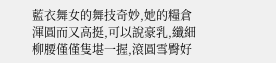藍衣舞女的舞技奇妙,她的糧倉渾圓而又高挺,可以說豪乳,纖細柳腰僅僅隻堪一握,滾圓雪臀好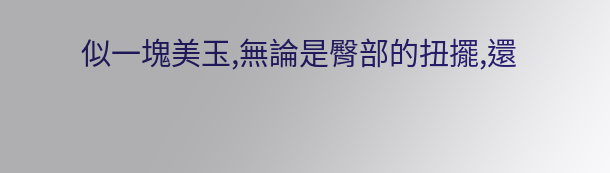似一塊美玉,無論是臀部的扭擺,還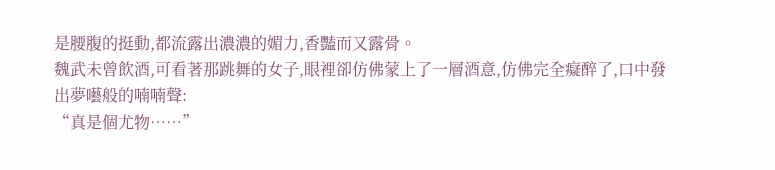是腰腹的挺動,都流露出濃濃的媚力,香豔而又露骨。
魏武未曾飲酒,可看著那跳舞的女子,眼裡卻仿佛蒙上了一層酒意,仿佛完全癡醉了,口中發出夢囈般的喃喃聲:
“真是個尤物……”